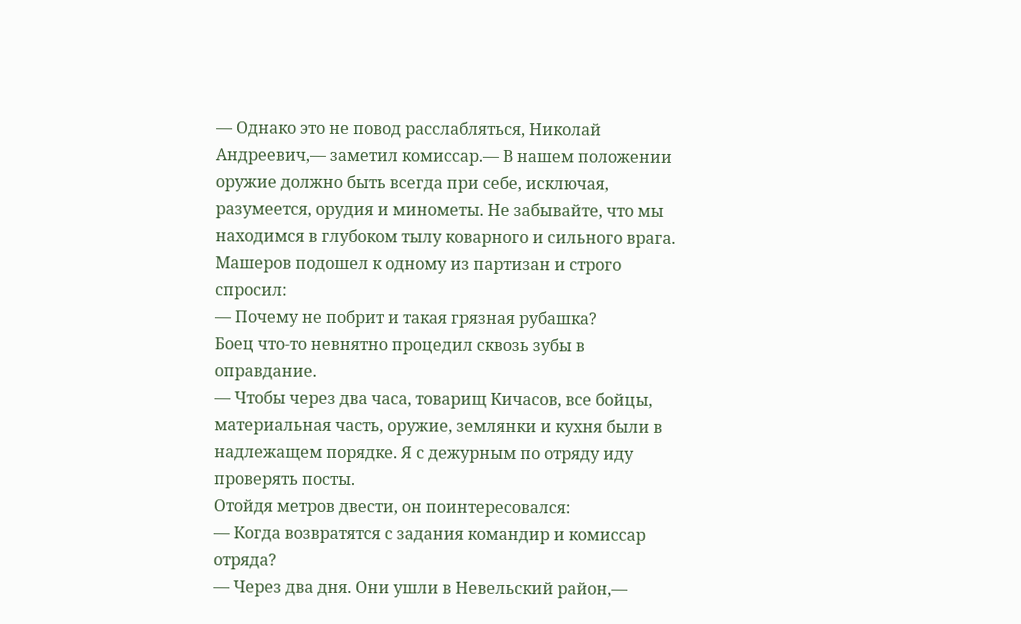— Однако это не повод расслабляться, Николай Андреевич,— заметил комиссар.— В нашем положении оружие должно быть всегда при себе, исключая, разумеется, орудия и минометы. Не забывайте, что мы находимся в глубоком тылу коварного и сильного врага.
Машеров подошел к одному из партизан и строго спросил:
— Почему не побрит и такая грязная рубашка?
Боец что-то невнятно процедил сквозь зубы в оправдание.
— Чтобы через два часа, товарищ Кичасов, все бойцы, материальная часть, оружие, землянки и кухня были в надлежащем порядке. Я с дежурным по отряду иду проверять посты.
Отойдя метров двести, он поинтересовался:
— Когда возвратятся с задания командир и комиссар отряда?
— Через два дня. Они ушли в Невельский район,—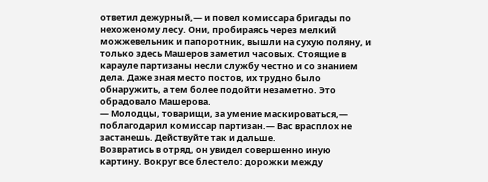ответил дежурный,— и повел комиссара бригады по нехоженому лесу. Они, пробираясь через мелкий можжевельник и папоротник, вышли на сухую поляну, и только здесь Машеров заметил часовых. Стоящие в карауле партизаны несли службу честно и со знанием дела. Даже зная место постов, их трудно было обнаружить, а тем более подойти незаметно. Это обрадовало Машерова.
— Молодцы, товарищи, за умение маскироваться,— поблагодарил комиссар партизан.— Вас врасплох не застанешь. Действуйте так и дальше.
Возвратись в отряд, он увидел совершенно иную картину. Вокруг все блестело: дорожки между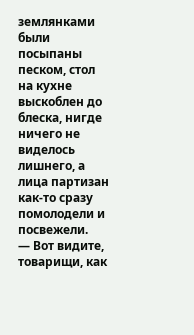землянками были посыпаны песком, стол на кухне выскоблен до блеска, нигде ничего не виделось лишнего, а лица партизан как-то сразу помолодели и посвежели.
— Вот видите, товарищи, как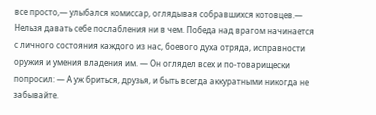все просто,— улыбался комиссар, оглядывая собравшихся котовцев.— Нельзя давать себе послабления ни в чем. Победа над врагом начинается с личного состояния каждого из нас, боевого духа отряда, исправности оружия и умения владения им. — Он оглядел всех и по-товарищески попросил: — А уж бриться, друзья, и быть всегда аккуратными никогда не забывайте.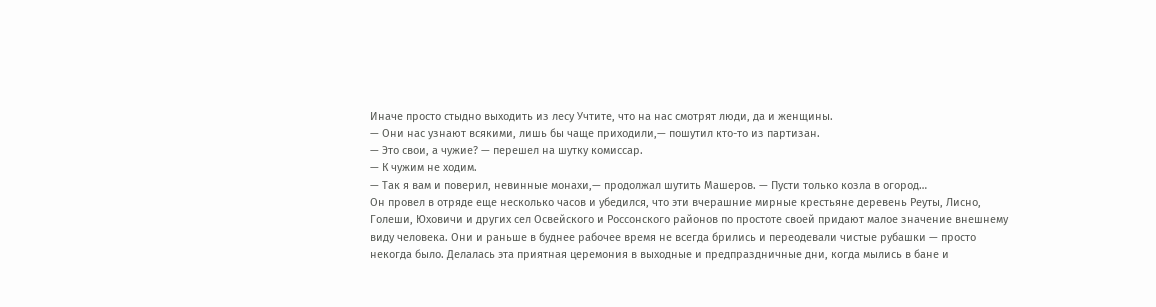Иначе просто стыдно выходить из лесу Учтите, что на нас смотрят люди, да и женщины.
— Они нас узнают всякими, лишь бы чаще приходили,— пошутил кто-то из партизан.
— Это свои, а чужие? — перешел на шутку комиссар.
— К чужим не ходим.
— Так я вам и поверил, невинные монахи,— продолжал шутить Машеров. — Пусти только козла в огород…
Он провел в отряде еще несколько часов и убедился, что эти вчерашние мирные крестьяне деревень Реуты, Лисно, Голеши, Юховичи и других сел Освейского и Россонского районов по простоте своей придают малое значение внешнему виду человека. Они и раньше в буднее рабочее время не всегда брились и переодевали чистые рубашки — просто некогда было. Делалась эта приятная церемония в выходные и предпраздничные дни, когда мылись в бане и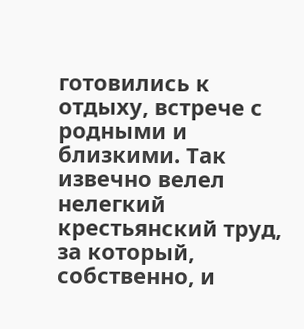готовились к отдыху, встрече с родными и близкими. Так извечно велел нелегкий крестьянский труд, за который, собственно, и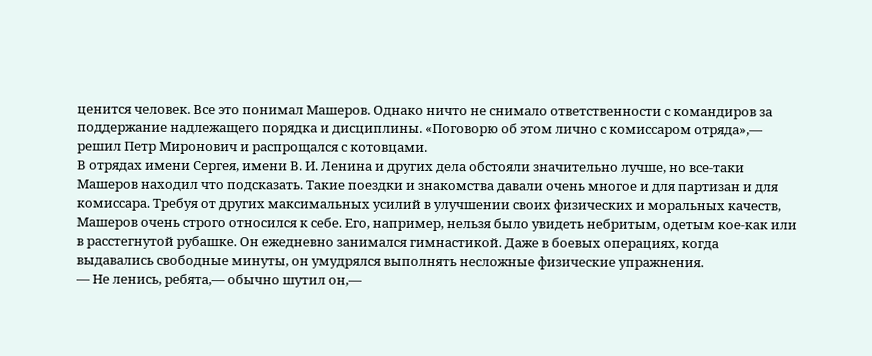ценится человек. Все это понимал Машеров. Однако ничто не снимало ответственности с командиров за поддержание надлежащего порядка и дисциплины. «Поговорю об этом лично с комиссаром отряда»,— решил Петр Миронович и распрощался с котовцами.
В отрядах имени Сергея, имени В. И. Ленина и других дела обстояли значительно лучше, но все-таки Машеров находил что подсказать. Такие поездки и знакомства давали очень многое и для партизан и для комиссара. Требуя от других максимальных усилий в улучшении своих физических и моральных качеств, Машеров очень строго относился к себе. Его, например, нельзя было увидеть небритым, одетым кое-как или в расстегнутой рубашке. Он ежедневно занимался гимнастикой. Даже в боевых операциях, когда выдавались свободные минуты, он умудрялся выполнять несложные физические упражнения.
— Не ленись, ребята,— обычно шутил он,—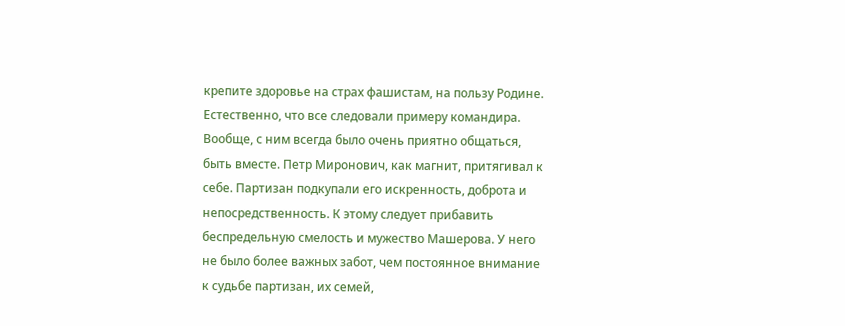крепите здоровье на страх фашистам, на пользу Родине.
Естественно, что все следовали примеру командира. Вообще, с ним всегда было очень приятно общаться, быть вместе. Петр Миронович, как магнит, притягивал к себе. Партизан подкупали его искренность, доброта и непосредственность. К этому следует прибавить беспредельную смелость и мужество Машерова. У него не было более важных забот, чем постоянное внимание к судьбе партизан, их семей,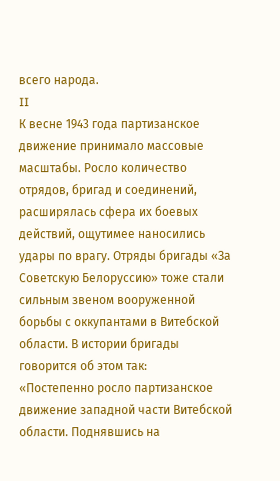всего народа.
II
К весне 1943 года партизанское движение принимало массовые масштабы. Росло количество отрядов, бригад и соединений, расширялась сфера их боевых действий, ощутимее наносились удары по врагу. Отряды бригады «За Советскую Белоруссию» тоже стали сильным звеном вооруженной борьбы с оккупантами в Витебской области. В истории бригады говорится об этом так:
«Постепенно росло партизанское движение западной части Витебской области. Поднявшись на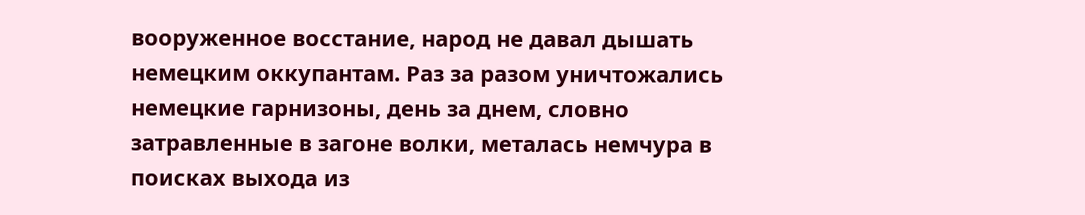вооруженное восстание, народ не давал дышать немецким оккупантам. Раз за разом уничтожались немецкие гарнизоны, день за днем, словно затравленные в загоне волки, металась немчура в поисках выхода из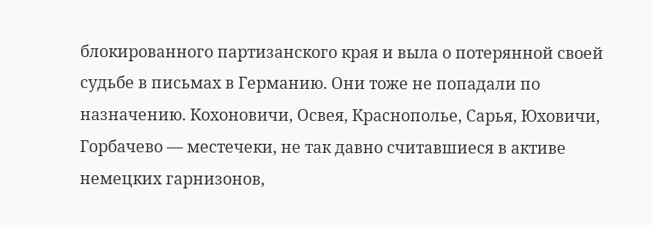блокированного партизанского края и выла о потерянной своей судьбе в письмах в Германию. Они тоже не попадали по назначению. Кохоновичи, Освея, Краснополье, Сарья, Юховичи, Горбачево — местечеки, не так давно считавшиеся в активе немецких гарнизонов,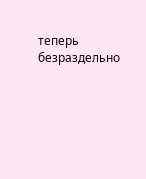теперь безраздельно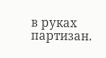в руках партизан.